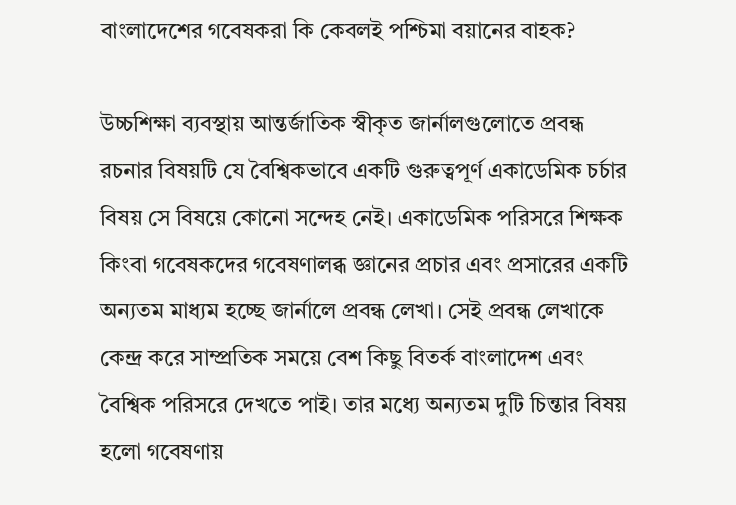বাংলাদেশের গবেষকরা কি কেবলই পশ্চিমা বয়ানের বাহক?

উচ্চশিক্ষা ব্যবস্থায় আন্তর্জাতিক স্বীকৃত জার্নালগুলোতে প্রবন্ধ রচনার বিষয়টি যে বৈশ্বিকভাবে একটি গুরুত্বপূর্ণ একাডেমিক চর্চার বিষয় সে বিষয়ে কোনো সন্দেহ নেই। একাডেমিক পরিসরে শিক্ষক কিংবা গবেষকদের গবেষণালব্ধ জ্ঞানের প্রচার এবং প্রসারের একটি অন্যতম মাধ্যম হচ্ছে জার্নালে প্রবন্ধ লেখা। সেই প্রবন্ধ লেখাকে কেন্দ্র করে সাম্প্রতিক সময়ে বেশ কিছু বিতর্ক বাংলাদেশ এবং বৈশ্বিক পরিসরে দেখতে পাই। তার মধ্যে অন্যতম দুটি চিন্তার বিষয় হলো গবেষণায়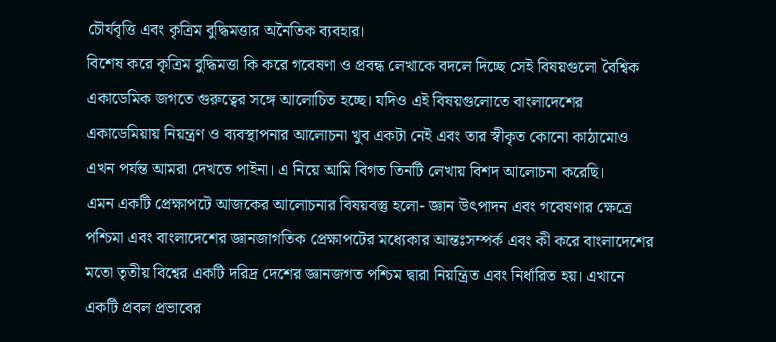চৌর্যবৃত্তি এবং কৃত্রিম বুদ্ধিমত্তার অনৈতিক ব্যবহার।
বিশেষ করে কৃত্রিম বুদ্ধিমত্তা কি করে গবেষণা ও প্রবন্ধ লেখাকে বদলে দিচ্ছে সেই বিষয়গুলো বৈশ্বিক একাডেমিক জগতে গুরুত্বের সঙ্গে আলোচিত হচ্ছে। যদিও এই বিষয়গুলোতে বাংলাদেশের একাডেমিয়ায় নিয়ন্ত্রণ ও ব্যবস্থাপনার আলোচনা খুব একটা নেই এবং তার স্বীকৃত কোনো কাঠামোও এখন পর্যন্ত আমরা দেখতে পাইনা। এ নিয়ে আমি বিগত তিনটি লেখায় বিশদ আলোচনা করেছি।
এমন একটি প্রেক্ষাপটে আজকের আলোচনার বিষয়বস্তু হলো- জ্ঞান উৎপাদন এবং গবেষণার ক্ষেত্রে পশ্চিমা এবং বাংলাদেশের জ্ঞানজাগতিক প্রেক্ষাপটের মধ্যেকার আন্তঃসম্পর্ক এবং কী করে বাংলাদেশের মতো তৃতীয় বিশ্বের একটি দরিদ্র দেশের জ্ঞানজগত পশ্চিম দ্বারা নিয়ন্ত্রিত এবং নির্ধারিত হয়। এখানে একটি প্রবল প্রভাবের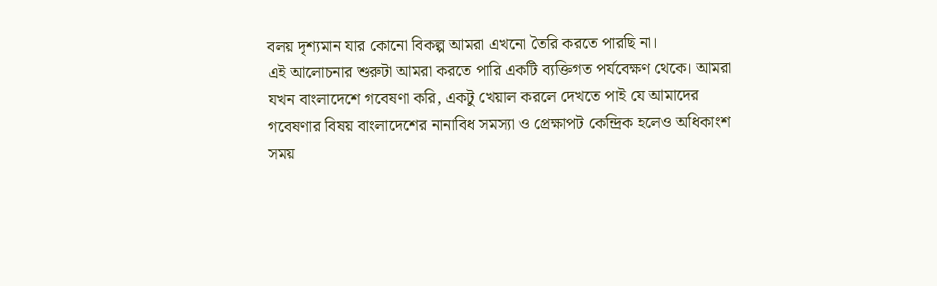বলয় দৃশ্যমান যার কোনো বিকল্প আমরা এখনো তৈরি করতে পারছি না।
এই আলোচনার শুরুটা আমরা করতে পারি একটি ব্যক্তিগত পর্যবেক্ষণ থেকে। আমরা যখন বাংলাদেশে গবেষণা করি, একটু খেয়াল করলে দেখতে পাই যে আমাদের গবেষণার বিষয় বাংলাদেশের নানাবিধ সমস্যা ও প্রেক্ষাপট কেন্দ্রিক হলেও অধিকাংশ সময়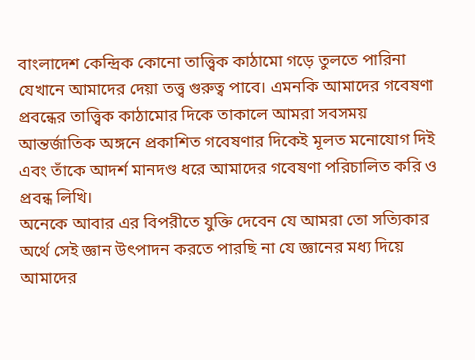বাংলাদেশ কেন্দ্রিক কোনো তাত্ত্বিক কাঠামো গড়ে তুলতে পারিনা যেখানে আমাদের দেয়া তত্ত্ব গুরুত্ব পাবে। এমনকি আমাদের গবেষণা প্রবন্ধের তাত্ত্বিক কাঠামোর দিকে তাকালে আমরা সবসময় আন্তর্জাতিক অঙ্গনে প্রকাশিত গবেষণার দিকেই মূলত মনোযোগ দিই এবং তাঁকে আদর্শ মানদণ্ড ধরে আমাদের গবেষণা পরিচালিত করি ও প্রবন্ধ লিখি।
অনেকে আবার এর বিপরীতে যুক্তি দেবেন যে আমরা তো সত্যিকার অর্থে সেই জ্ঞান উৎপাদন করতে পারছি না যে জ্ঞানের মধ্য দিয়ে আমাদের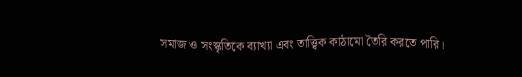সমাজ ও সংস্কৃতিকে ব্যাখ্যা এবং তাত্ত্বিক কাঠামো তৈরি করতে পারি।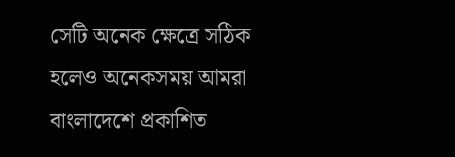সেটি অনেক ক্ষেত্রে সঠিক হলেও অনেকসময় আমরা বাংলাদেশে প্রকাশিত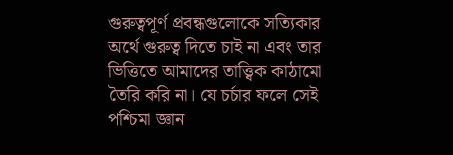গুরুত্বপূর্ণ প্রবন্ধগুলোকে সত্যিকার অর্থে গুরুত্ব দিতে চাই না এবং তার ভিত্তিতে আমাদের তাত্ত্বিক কাঠামো তৈরি করি না। যে চর্চার ফলে সেই পশ্চিমা জ্ঞান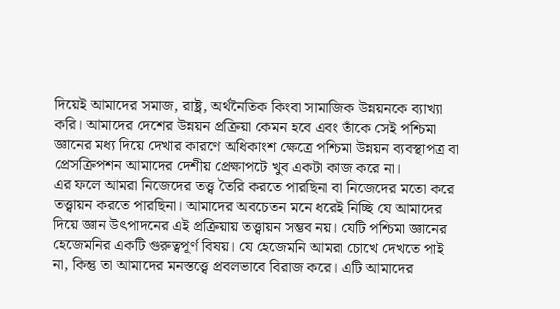দিয়েই আমাদের সমাজ, রাষ্ট্র, অর্থনৈতিক কিংবা সামাজিক উন্নয়নকে ব্যাখ্যা করি। আমাদের দেশের উন্নয়ন প্রক্রিয়া কেমন হবে এবং তাঁকে সেই পশ্চিমা জ্ঞানের মধ্য দিয়ে দেখার কারণে অধিকাংশ ক্ষেত্রে পশ্চিমা উন্নয়ন ব্যবস্থাপত্র বা প্রেসক্রিপশন আমাদের দেশীয় প্রেক্ষাপটে খুব একটা কাজ করে না।
এর ফলে আমরা নিজেদের তত্ত্ব তৈরি করতে পারছিনা বা নিজেদের মতো করে তত্ত্বায়ন করতে পারছিনা। আমাদের অবচেতন মনে ধরেই নিচ্ছি যে আমাদের দিয়ে জ্ঞান উৎপাদনের এই প্রক্রিয়ায় তত্ত্বায়ন সম্ভব নয়। যেটি পশ্চিমা জ্ঞানের হেজেমনির একটি গুরুত্বপূর্ণ বিষয়। যে হেজেমনি আমরা চোখে দেখতে পাই না, কিন্তু তা আমাদের মনস্তত্ত্বে প্রবলভাবে বিরাজ করে। এটি আমাদের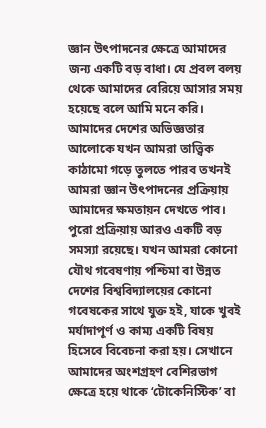জ্ঞান উৎপাদনের ক্ষেত্রে আমাদের জন্য একটি বড় বাধা। যে প্রবল বলয় থেকে আমাদের বেরিয়ে আসার সময় হয়েছে বলে আমি মনে করি। আমাদের দেশের অভিজ্ঞতার আলোকে যখন আমরা তাত্ত্বিক কাঠামো গড়ে তুলতে পারব তখনই আমরা জ্ঞান উৎপাদনের প্রক্রিয়ায় আমাদের ক্ষমতায়ন দেখতে পাব।
পুরো প্রক্রিয়ায় আরও একটি বড় সমস্যা রয়েছে। যখন আমরা কোনো যৌথ গবেষণায় পশ্চিমা বা উন্নত দেশের বিশ্ববিদ্যালয়ের কোনো গবেষকের সাথে যুক্ত হই, যাকে খুবই মর্যাদাপূর্ণ ও কাম্য একটি বিষয় হিসেবে বিবেচনা করা হয়। সেখানে আমাদের অংশগ্রহণ বেশিরভাগ ক্ষেত্রে হয়ে থাকে ‘টোকেনিস্টিক’ বা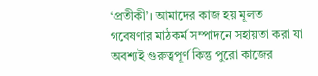‘প্রতীকী’। আমাদের কাজ হয় মূলত গবেষণার মাঠকর্ম সম্পাদনে সহায়তা করা যা অবশ্যই গুরুত্বপূর্ণ কিন্তু পুরো কাজের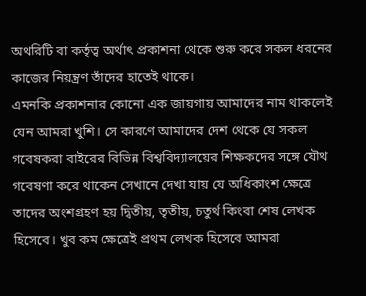অথরিটি বা কর্তৃত্ব অর্থাৎ প্রকাশনা থেকে শুরু করে সকল ধরনের কাজের নিয়ন্ত্রণ তাঁদের হাতেই থাকে।
এমনকি প্রকাশনার কোনো এক জায়গায় আমাদের নাম থাকলেই যেন আমরা খুশি। সে কারণে আমাদের দেশ থেকে যে সকল গবেষকরা বাইরের বিভিন্ন বিশ্ববিদ্যালয়ের শিক্ষকদের সঙ্গে যৌথ গবেষণা করে থাকেন সেখানে দেখা যায় যে অধিকাংশ ক্ষেত্রে তাদের অংশগ্রহণ হয় দ্বিতীয়, তৃতীয়, চতুর্থ কিংবা শেষ লেখক হিসেবে। খুব কম ক্ষেত্রেই প্রথম লেখক হিসেবে আমরা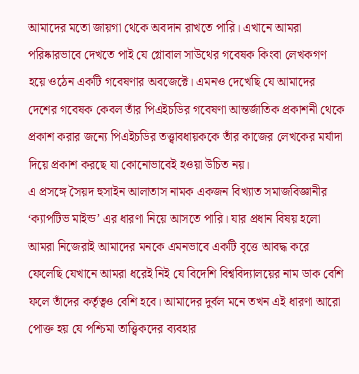আমাদের মতো জায়গা থেকে অবদান রাখতে পারি। এখানে আমরা পরিষ্কারভাবে দেখতে পাই যে গ্লোবাল সাউথের গবেষক কিংবা লেখকগণ হয়ে ওঠেন একটি গবেষণার অবজেক্টে। এমনও দেখেছি যে আমাদের দেশের গবেষক কেবল তাঁর পিএইচডির গবেষণা আন্তর্জাতিক প্রকাশনী থেকে প্রকাশ করার জন্যে পিএইচডির তত্ত্বাবধায়ককে তাঁর কাজের লেখকের মর্যাদা দিয়ে প্রকাশ করছে যা কোনোভাবেই হওয়া উচিত নয়।
এ প্রসঙ্গে সৈয়দ হুসাইন আলাতাস নামক একজন বিখ্যাত সমাজবিজ্ঞানীর ‘ক্যাপটিভ মাইন্ড’ এর ধারণা নিয়ে আসতে পারি। যার প্রধান বিষয় হলো আমরা নিজেরাই আমাদের মনকে এমনভাবে একটি বৃত্তে আবদ্ধ করে ফেলেছি যেখানে আমরা ধরেই নিই যে বিদেশি বিশ্ববিদ্যালয়ের নাম ডাক বেশি ফলে তাঁদের কর্তৃত্বও বেশি হবে। আমাদের দুর্বল মনে তখন এই ধারণা আরো পোক্ত হয় যে পশ্চিমা তাত্ত্বিকদের ব্যবহার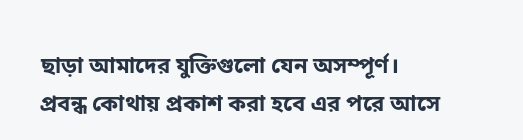ছাড়া আমাদের যুক্তিগুলো যেন অসম্পূর্ণ।
প্রবন্ধ কোথায় প্রকাশ করা হবে এর পরে আসে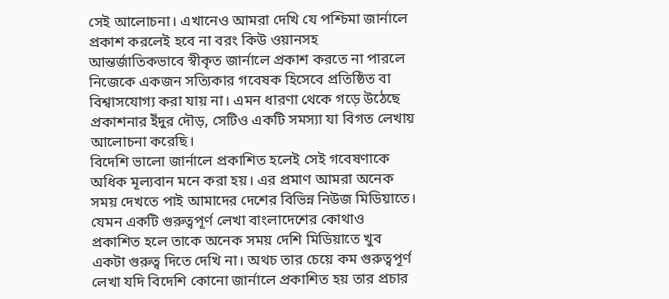সেই আলোচনা। এখানেও আমরা দেখি যে পশ্চিমা জার্নালে প্রকাশ করলেই হবে না বরং কিউ ওয়ানসহ আন্তর্জাতিকভাবে স্বীকৃত জার্নালে প্রকাশ করতে না পারলে নিজেকে একজন সত্যিকার গবেষক হিসেবে প্রতিষ্ঠিত বা বিশ্বাসযোগ্য করা যায় না। এমন ধারণা থেকে গড়ে উঠেছে প্রকাশনার ইঁদুর দৌড়, সেটিও একটি সমস্যা যা বিগত লেখায় আলোচনা করেছি।
বিদেশি ভালো জার্নালে প্রকাশিত হলেই সেই গবেষণাকে অধিক মূল্যবান মনে করা হয়। এর প্রমাণ আমরা অনেক সময় দেখতে পাই আমাদের দেশের বিভিন্ন নিউজ মিডিয়াতে। যেমন একটি গুরুত্বপূর্ণ লেখা বাংলাদেশের কোথাও প্রকাশিত হলে তাকে অনেক সময় দেশি মিডিয়াতে খুব একটা গুরুত্ব দিতে দেখি না। অথচ তার চেয়ে কম গুরুত্বপূর্ণ লেখা যদি বিদেশি কোনো জার্নালে প্রকাশিত হয় তার প্রচার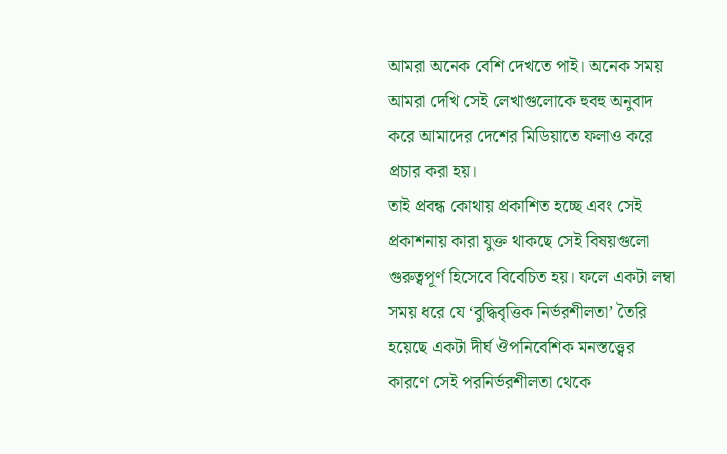আমরা অনেক বেশি দেখতে পাই। অনেক সময় আমরা দেখি সেই লেখাগুলোকে হুবহু অনুবাদ করে আমাদের দেশের মিডিয়াতে ফলাও করে প্রচার করা হয়।
তাই প্রবন্ধ কোথায় প্রকাশিত হচ্ছে এবং সেই প্রকাশনায় কারা যুক্ত থাকছে সেই বিষয়গুলো গুরুত্বপূর্ণ হিসেবে বিবেচিত হয়। ফলে একটা লম্বা সময় ধরে যে ‘বুদ্ধিবৃত্তিক নির্ভরশীলতা’ তৈরি হয়েছে একটা দীর্ঘ ঔপনিবেশিক মনস্তত্ত্বের কারণে সেই পরনির্ভরশীলতা থেকে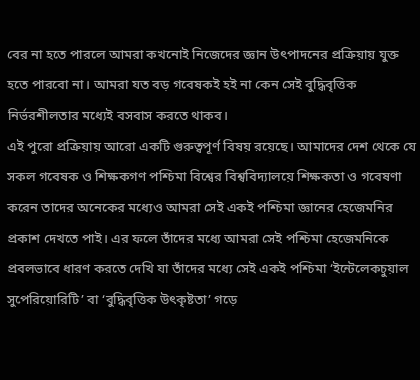বের না হতে পারলে আমরা কখনোই নিজেদের জ্ঞান উৎপাদনের প্রক্রিয়ায় যুক্ত হতে পারবো না। আমরা যত বড় গবেষকই হই না কেন সেই বুদ্ধিবৃত্তিক নির্ভরশীলতার মধ্যেই বসবাস করতে থাকব।
এই পুরো প্রক্রিয়ায় আরো একটি গুরুত্বপূর্ণ বিষয় রয়েছে। আমাদের দেশ থেকে যে সকল গবেষক ও শিক্ষকগণ পশ্চিমা বিশ্বের বিশ্ববিদ্যালয়ে শিক্ষকতা ও গবেষণা করেন তাদের অনেকের মধ্যেও আমরা সেই একই পশ্চিমা জ্ঞানের হেজেমনির প্রকাশ দেখতে পাই। এর ফলে তাঁদের মধ্যে আমরা সেই পশ্চিমা হেজেমনিকে প্রবলভাবে ধারণ করতে দেখি যা তাঁদের মধ্যে সেই একই পশ্চিমা ‘ইন্টেলেকচুয়াল সুপেরিয়োরিটি’ বা ‘বুদ্ধিবৃত্তিক উৎকৃষ্টতা’ গড়ে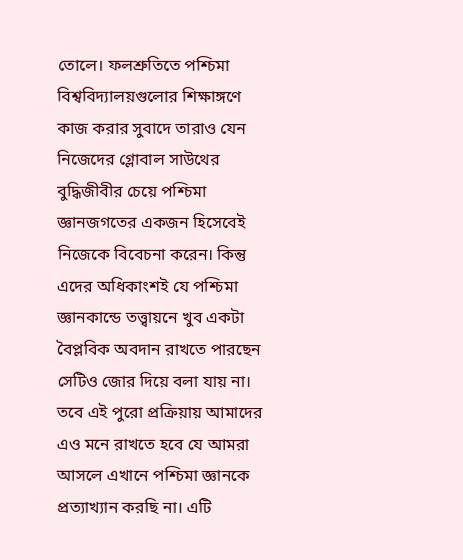তোলে। ফলশ্রুতিতে পশ্চিমা বিশ্ববিদ্যালয়গুলোর শিক্ষাঙ্গণে কাজ করার সুবাদে তারাও যেন নিজেদের গ্লোবাল সাউথের বুদ্ধিজীবীর চেয়ে পশ্চিমা জ্ঞানজগতের একজন হিসেবেই নিজেকে বিবেচনা করেন। কিন্তু এদের অধিকাংশই যে পশ্চিমা জ্ঞানকান্ডে তত্ত্বায়নে খুব একটা বৈপ্লবিক অবদান রাখতে পারছেন সেটিও জোর দিয়ে বলা যায় না।
তবে এই পুরো প্রক্রিয়ায় আমাদের এও মনে রাখতে হবে যে আমরা আসলে এখানে পশ্চিমা জ্ঞানকে প্রত্যাখ্যান করছি না। এটি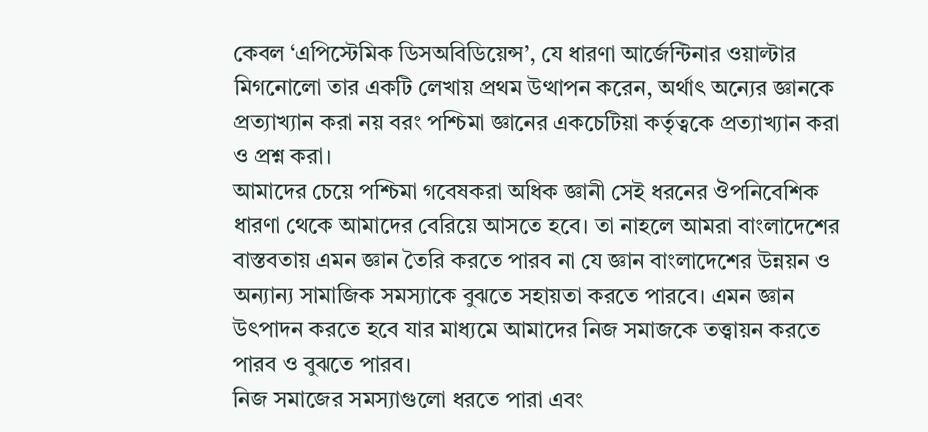কেবল ‘এপিস্টেমিক ডিসঅবিডিয়েন্স’, যে ধারণা আর্জেন্টিনার ওয়াল্টার মিগনোলো তার একটি লেখায় প্রথম উত্থাপন করেন, অর্থাৎ অন্যের জ্ঞানকে প্রত্যাখ্যান করা নয় বরং পশ্চিমা জ্ঞানের একচেটিয়া কর্তৃত্বকে প্রত্যাখ্যান করা ও প্রশ্ন করা।
আমাদের চেয়ে পশ্চিমা গবেষকরা অধিক জ্ঞানী সেই ধরনের ঔপনিবেশিক ধারণা থেকে আমাদের বেরিয়ে আসতে হবে। তা নাহলে আমরা বাংলাদেশের বাস্তবতায় এমন জ্ঞান তৈরি করতে পারব না যে জ্ঞান বাংলাদেশের উন্নয়ন ও অন্যান্য সামাজিক সমস্যাকে বুঝতে সহায়তা করতে পারবে। এমন জ্ঞান উৎপাদন করতে হবে যার মাধ্যমে আমাদের নিজ সমাজকে তত্ত্বায়ন করতে পারব ও বুঝতে পারব।
নিজ সমাজের সমস্যাগুলো ধরতে পারা এবং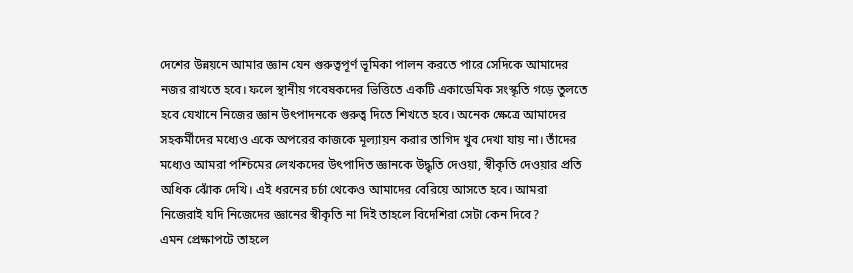দেশের উন্নয়নে আমার জ্ঞান যেন গুরুত্বপূর্ণ ভূমিকা পালন করতে পারে সেদিকে আমাদের নজর রাখতে হবে। ফলে স্থানীয় গবেষকদের ভিত্তিতে একটি একাডেমিক সংস্কৃতি গড়ে তুলতে হবে যেখানে নিজের জ্ঞান উৎপাদনকে গুরুত্ব দিতে শিখতে হবে। অনেক ক্ষেত্রে আমাদের সহকর্মীদের মধ্যেও একে অপরের কাজকে মূল্যায়ন করার তাগিদ খুব দেখা যায় না। তাঁদের মধ্যেও আমরা পশ্চিমের লেখকদের উৎপাদিত জ্ঞানকে উদ্ধৃতি দেওয়া, স্বীকৃতি দেওয়ার প্রতি অধিক ঝোঁক দেখি। এই ধরনের চর্চা থেকেও আমাদের বেরিয়ে আসতে হবে। আমরা নিজেরাই যদি নিজেদের জ্ঞানের স্বীকৃতি না দিই তাহলে বিদেশিরা সেটা কেন দিবে?
এমন প্রেক্ষাপটে তাহলে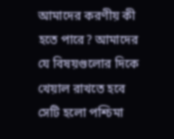আমাদের করণীয় কী হতে পারে? আমাদের যে বিষয়গুলোর দিকে খেয়াল রাখতে হবে সেটি হলো পশ্চিমা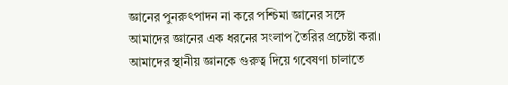জ্ঞানের পুনরুৎপাদন না করে পশ্চিমা জ্ঞানের সঙ্গে আমাদের জ্ঞানের এক ধরনের সংলাপ তৈরির প্রচেষ্টা করা। আমাদের স্থানীয় জ্ঞানকে গুরুত্ব দিয়ে গবেষণা চালাতে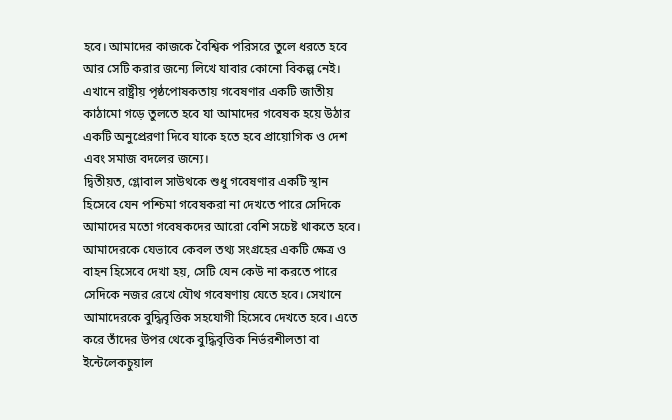হবে। আমাদের কাজকে বৈশ্বিক পরিসরে তুলে ধরতে হবে আর সেটি করার জন্যে লিখে যাবার কোনো বিকল্প নেই। এখানে রাষ্ট্রীয় পৃষ্ঠপোষকতায় গবেষণার একটি জাতীয় কাঠামো গড়ে তুলতে হবে যা আমাদের গবেষক হয়ে উঠার একটি অনুপ্রেরণা দিবে যাকে হতে হবে প্রায়োগিক ও দেশ এবং সমাজ বদলের জন্যে।
দ্বিতীয়ত, গ্লোবাল সাউথকে শুধু গবেষণার একটি স্থান হিসেবে যেন পশ্চিমা গবেষকরা না দেখতে পারে সেদিকে আমাদের মতো গবেষকদের আরো বেশি সচেষ্ট থাকতে হবে। আমাদেরকে যেভাবে কেবল তথ্য সংগ্রহের একটি ক্ষেত্র ও বাহন হিসেবে দেখা হয়, সেটি যেন কেউ না করতে পারে সেদিকে নজর রেখে যৌথ গবেষণায় যেতে হবে। সেখানে আমাদেরকে বুদ্ধিবৃত্তিক সহযোগী হিসেবে দেখতে হবে। এতে করে তাঁদের উপর থেকে বুদ্ধিবৃত্তিক নির্ভরশীলতা বা ইন্টেলেকচুয়াল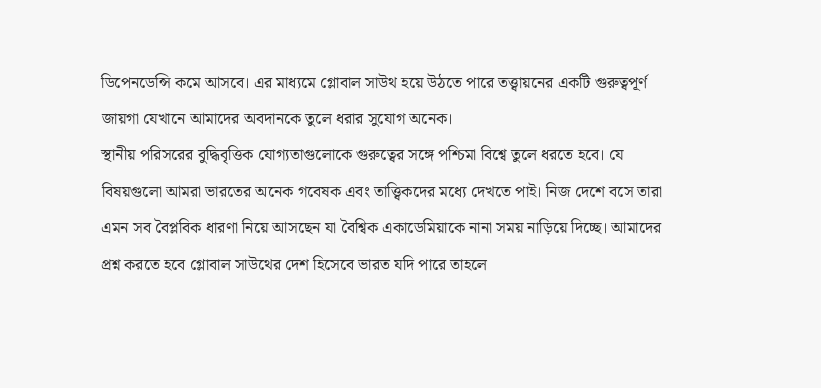ডিপেনডেন্সি কমে আসবে। এর মাধ্যমে গ্লোবাল সাউথ হয়ে উঠতে পারে তত্ত্বায়নের একটি গুরুত্বপূর্ণ জায়গা যেখানে আমাদের অবদানকে তুলে ধরার সুযোগ অনেক।
স্থানীয় পরিসরের বুদ্ধিবৃত্তিক যোগ্যতাগুলোকে গুরুত্বের সঙ্গে পশ্চিমা বিশ্বে তুলে ধরতে হবে। যে বিষয়গুলো আমরা ভারতের অনেক গবেষক এবং তাত্ত্বিকদের মধ্যে দেখতে পাই। নিজ দেশে বসে তারা এমন সব বৈপ্লবিক ধারণা নিয়ে আসছেন যা বৈশ্বিক একাডেমিয়াকে নানা সময় নাড়িয়ে দিচ্ছে। আমাদের প্রশ্ন করতে হবে গ্লোবাল সাউথের দেশ হিসেবে ভারত যদি পারে তাহলে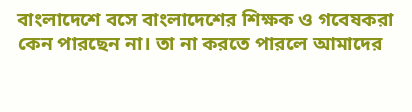বাংলাদেশে বসে বাংলাদেশের শিক্ষক ও গবেষকরা কেন পারছেন না। তা না করতে পারলে আমাদের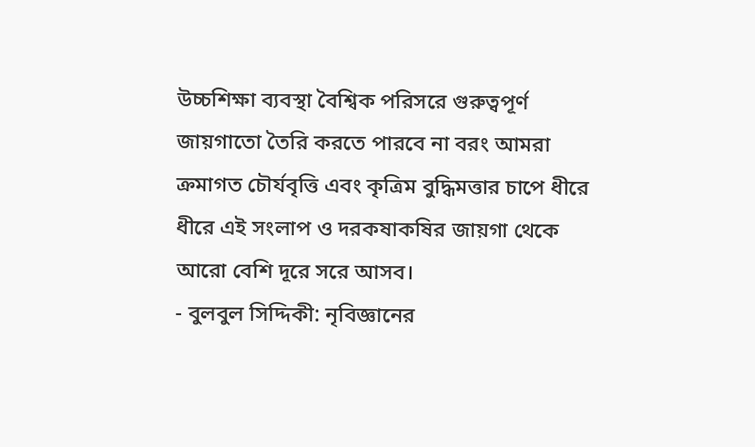উচ্চশিক্ষা ব্যবস্থা বৈশ্বিক পরিসরে গুরুত্বপূর্ণ জায়গাতো তৈরি করতে পারবে না বরং আমরা ক্রমাগত চৌর্যবৃত্তি এবং কৃত্রিম বুদ্ধিমত্তার চাপে ধীরে ধীরে এই সংলাপ ও দরকষাকষির জায়গা থেকে আরো বেশি দূরে সরে আসব।
- বুলবুল সিদ্দিকী: নৃবিজ্ঞানের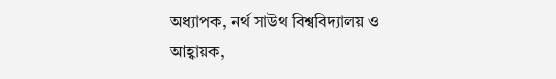অধ্যাপক, নর্থ সাউথ বিশ্ববিদ্যালয় ও আহ্বায়ক,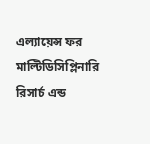এল্যায়েন্স ফর মাল্টিডিসিপ্লিনারি রিসার্চ এন্ড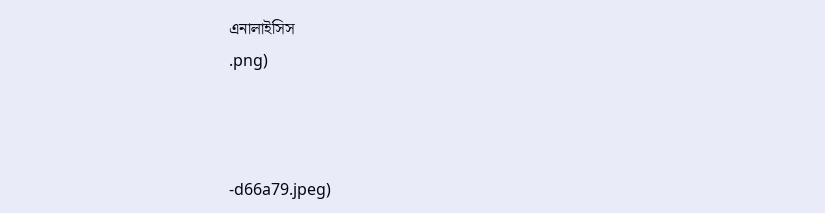এনালাইসিস
.png)



-d66a79.jpeg)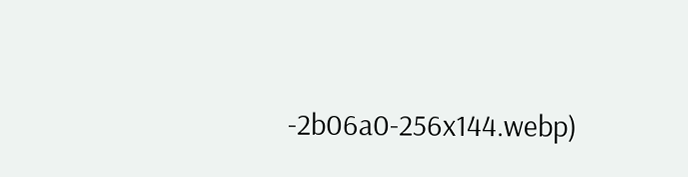-2b06a0-256x144.webp)